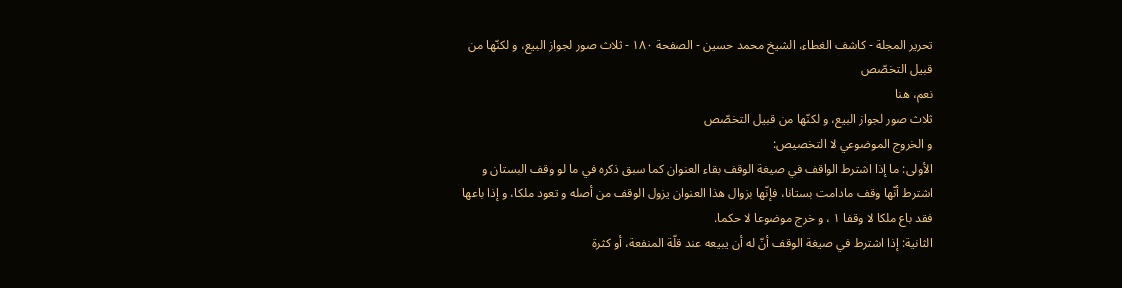تحرير المجلة - كاشف الغطاء، الشيخ محمد حسين - الصفحة ١٨٠ - ثلاث صور لجواز البيع، و لكنّها من قبيل التخصّص
نعم، هنا
ثلاث صور لجواز البيع، و لكنّها من قبيل التخصّص
و الخروج الموضوعي لا التخصيص:
الأولى: ما إذا اشترط الواقف في صيغة الوقف بقاء العنوان كما سبق ذكره في ما لو وقف البستان و اشترط أنّها وقف مادامت بستانا، فإنّها بزوال هذا العنوان يزول الوقف من أصله و تعود ملكا، و إذا باعها فقد باع ملكا لا وقفا ١ ، و خرج موضوعا لا حكما.
الثانية: إذا اشترط في صيغة الوقف أنّ له أن يبيعه عند قلّة المنفعة، أو كثرة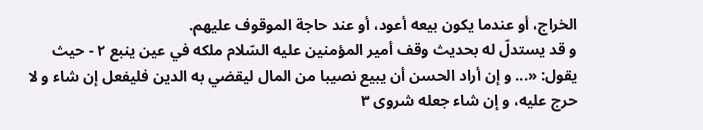الخراج، أو عندما يكون بيعه أعود، أو عند حاجة الموقوف عليهم.
و قد يستدلّ له بحديث وقف أمير المؤمنين عليه السّلام ملكه في عين ينبع ٢ - حيث يقول: «... و إن أراد الحسن أن يبيع نصيبا من المال ليقضي به الدين فليفعل إن شاء و لا حرج عليه، و إن شاء جعله شروى ٣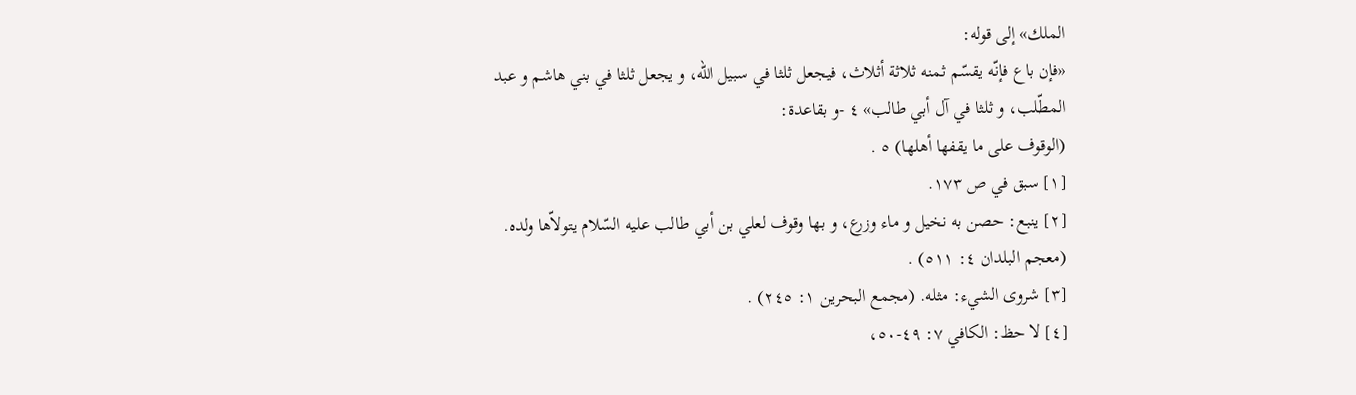الملك» إلى قوله:
«فإن باع فإنّه يقسّم ثمنه ثلاثة أثلاث، فيجعل ثلثا في سبيل اللّه، و يجعل ثلثا في بني هاشم و عبد المطّلب، و ثلثا في آل أبي طالب» ٤ -و بقاعدة:
(الوقوف على ما يقفها أهلها) ٥ .
[١] سبق في ص ١٧٣.
[٢] ينبع: حصن به نخيل و ماء وزرع، و بها وقوف لعلي بن أبي طالب عليه السّلام يتولاّها ولده.
(معجم البلدان ٤: ٥١١) .
[٣] شروى الشيء: مثله. (مجمع البحرين ١: ٢٤٥) .
[٤] لا حظ: الكافي ٧: ٤٩-٥٠،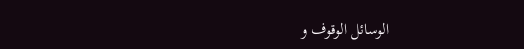الوسائل الوقوف و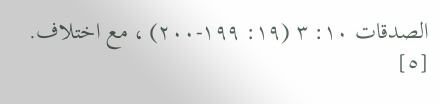الصدقات ١٠: ٣ (١٩: ١٩٩-٢٠٠) ، مع اختلاف.
[٥]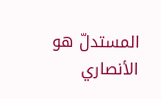المستدلّ هو الأنصاري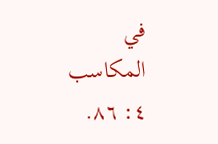في المكاسب ٤: ٨٦.